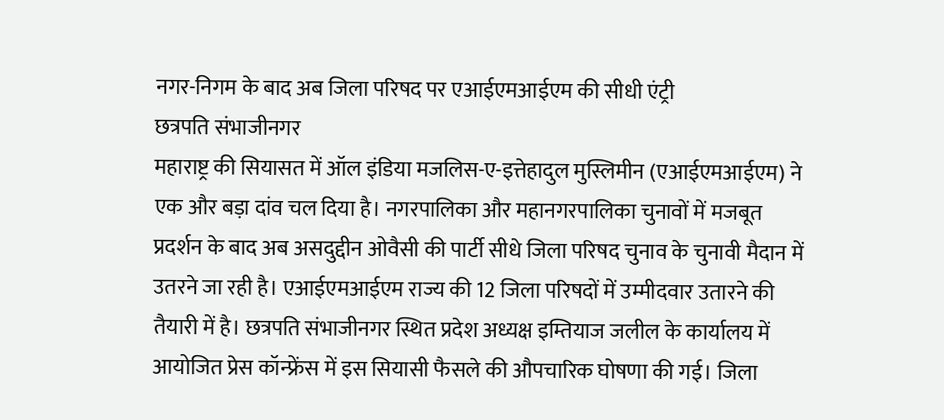नगर-निगम के बाद अब जिला परिषद पर एआईएमआईएम की सीधी एंट्री
छत्रपति संभाजीनगर
महाराष्ट्र की सियासत में ऑल इंडिया मजलिस-ए-इत्तेहादुल मुस्लिमीन (एआईएमआईएम) ने एक और बड़ा दांव चल दिया है। नगरपालिका और महानगरपालिका चुनावों में मजबूत प्रदर्शन के बाद अब असदुद्दीन ओवैसी की पार्टी सीधे जिला परिषद चुनाव के चुनावी मैदान में उतरने जा रही है। एआईएमआईएम राज्य की 12 जिला परिषदों में उम्मीदवार उतारने की तैयारी में है। छत्रपति संभाजीनगर स्थित प्रदेश अध्यक्ष इम्तियाज जलील के कार्यालय में आयोजित प्रेस कॉन्फ्रेंस में इस सियासी फैसले की औपचारिक घोषणा की गई। जिला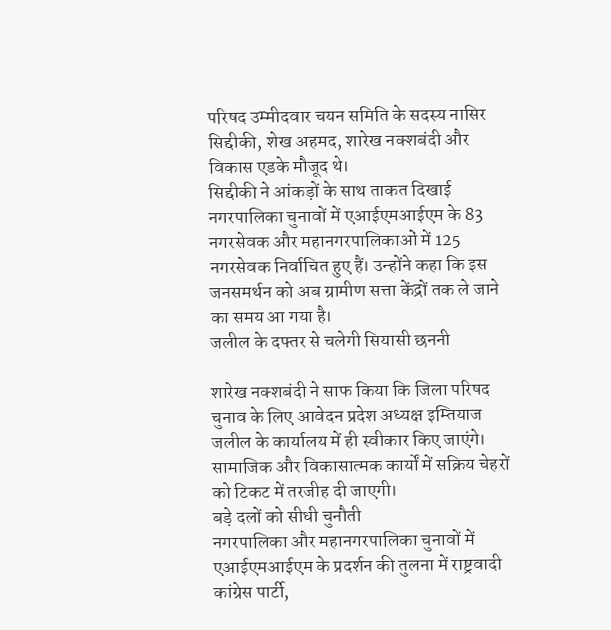परिषद उम्मीदवार चयन समिति के सदस्य नासिर सिद्दीकी, शेख अहमद, शारेख नक्शबंदी और विकास एडके मौजूद थे।
सिद्दीकी ने आंकड़ों के साथ ताकत दिखाई
नगरपालिका चुनावों में एआईएमआईएम के 83 नगरसेवक और महानगरपालिकाओं में 125 नगरसेवक निर्वाचित हुए हैं। उन्होंने कहा कि इस जनसमर्थन को अब ग्रामीण सत्ता केंद्रों तक ले जाने का समय आ गया है।
जलील के दफ्तर से चलेगी सियासी छननी

शारेख नक्शबंदी ने साफ किया कि जिला परिषद चुनाव के लिए आवेदन प्रदेश अध्यक्ष इम्तियाज जलील के कार्यालय में ही स्वीकार किए जाएंगे। सामाजिक और विकासात्मक कार्यों में सक्रिय चेहरों को टिकट में तरजीह दी जाएगी।
बड़े दलों को सीधी चुनौती
नगरपालिका और महानगरपालिका चुनावों में एआईएमआईएम के प्रदर्शन की तुलना में राष्ट्रवादी कांग्रेस पार्टी,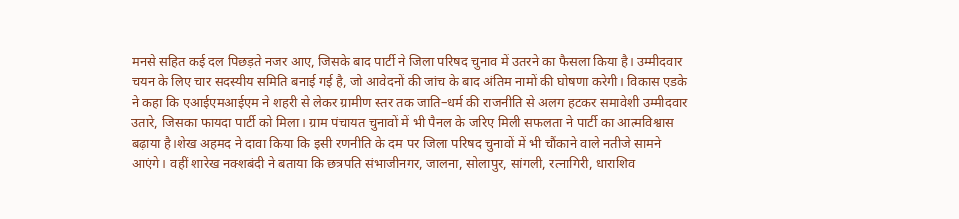मनसे सहित कई दल पिछड़ते नजर आए, जिसके बाद पार्टी ने जिला परिषद चुनाव में उतरने का फैसला किया है। उम्मीदवार चयन के लिए चार सदस्यीय समिति बनाई गई है, जो आवेदनों की जांच के बाद अंतिम नामों की घोषणा करेगी। विकास एडके ने कहा कि एआईएमआईएम ने शहरी से लेकर ग्रामीण स्तर तक जाति–धर्म की राजनीति से अलग हटकर समावेशी उम्मीदवार उतारे, जिसका फायदा पार्टी को मिला। ग्राम पंचायत चुनावों में भी पैनल के जरिए मिली सफलता ने पार्टी का आत्मविश्वास बढ़ाया है।शेख अहमद ने दावा किया कि इसी रणनीति के दम पर जिला परिषद चुनावों में भी चौंकाने वाले नतीजे सामने आएंगे। वहीं शारेख नक्शबंदी ने बताया कि छत्रपति संभाजीनगर, जालना, सोलापुर, सांगली, रत्नागिरी, धाराशिव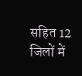सहित 12 जिलों में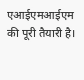एआईएमआईएम की पूरी तैयारी है।